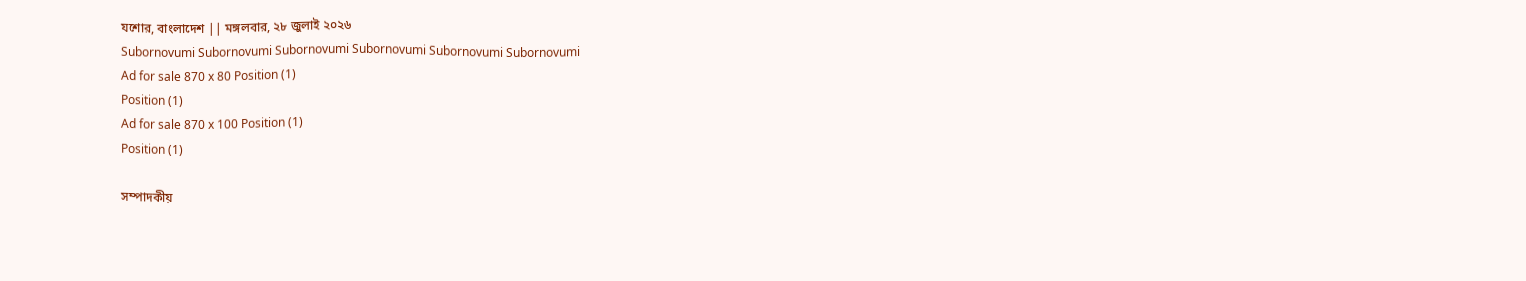যশোর, বাংলাদেশ || মঙ্গলবার, ২৮ জুলাই ২০২৬
Subornovumi Subornovumi Subornovumi Subornovumi Subornovumi Subornovumi
Ad for sale 870 x 80 Position (1)
Position (1)
Ad for sale 870 x 100 Position (1)
Position (1)

সম্পাদকীয়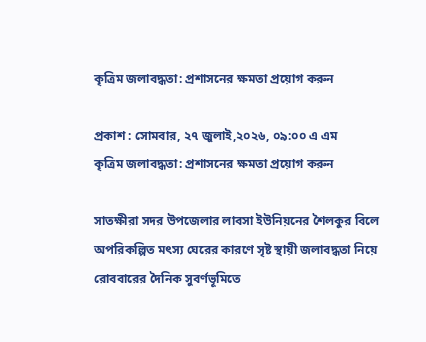কৃত্রিম জলাবদ্ধতা: প্রশাসনের ক্ষমতা প্রয়োগ করুন

প্রকাশ : সোমবার, ২৭ জুলাই,২০২৬, ০৯:০০ এ এম
কৃত্রিম জলাবদ্ধতা: প্রশাসনের ক্ষমতা প্রয়োগ করুন

সাতক্ষীরা সদর উপজেলার লাবসা ইউনিয়নের শৈলকুর বিলে অপরিকল্পিত মৎস্য ঘেরের কারণে সৃষ্ট স্থায়ী জলাবদ্ধতা নিয়ে রোববারের দৈনিক সুবর্ণভূমিতে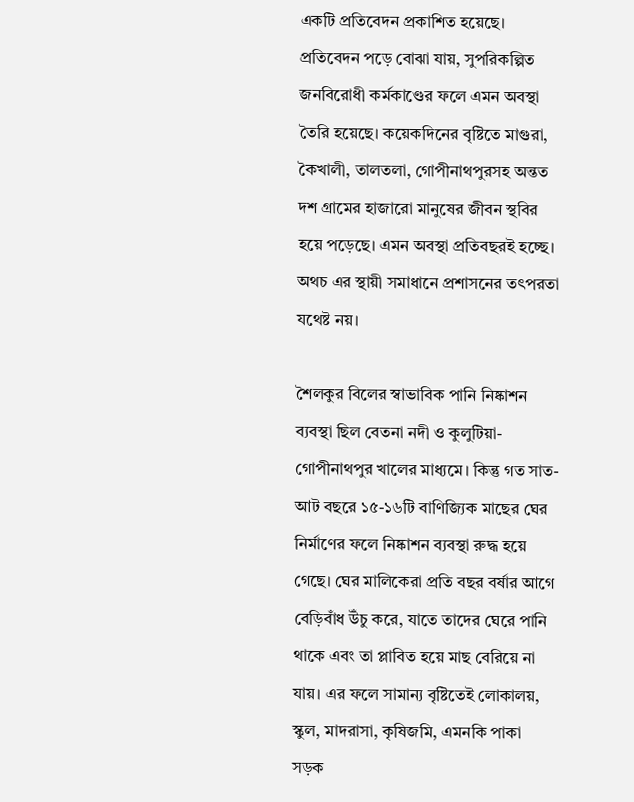একটি প্রতিবেদন প্রকাশিত হয়েছে। প্রতিবেদন পড়ে বোঝা যায়, সুপরিকল্পিত জনবিরোধী কর্মকাণ্ডের ফলে এমন অবস্থা তৈরি হয়েছে। কয়েকদিনের বৃষ্টিতে মাগুরা, কৈখালী, তালতলা, গোপীনাথপুরসহ অন্তত দশ গ্রামের হাজারো মানুষের জীবন স্থবির হয়ে পড়েছে। এমন অবস্থা প্রতিবছরই হচ্ছে। অথচ এর স্থায়ী সমাধানে প্রশাসনের তৎপরতা যথেষ্ট নয়।

শৈলকুর বিলের স্বাভাবিক পানি নিষ্কাশন ব্যবস্থা ছিল বেতনা নদী ও কুলুটিয়া-গোপীনাথপুর খালের মাধ্যমে। কিন্তু গত সাত-আট বছরে ১৫-১৬টি বাণিজ্যিক মাছের ঘের নির্মাণের ফলে নিষ্কাশন ব্যবস্থা রুদ্ধ হয়ে গেছে। ঘের মালিকেরা প্রতি বছর বর্ষার আগে বেড়িবাঁধ উঁচু করে, যাতে তাদের ঘেরে পানি থাকে এবং তা প্লাবিত হয়ে মাছ বেরিয়ে না যায়। এর ফলে সামান্য বৃষ্টিতেই লোকালয়, স্কুল, মাদরাসা, কৃষিজমি, এমনকি পাকা সড়ক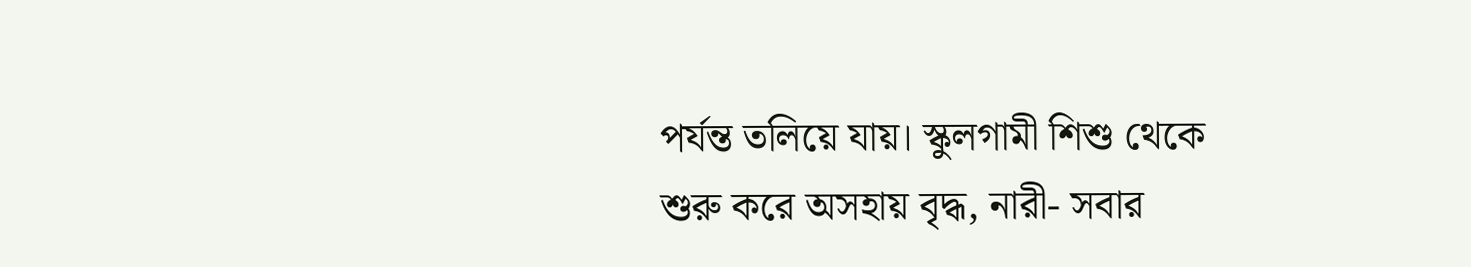পর্যন্ত তলিয়ে যায়। স্কুলগামী শিশু থেকে শুরু করে অসহায় বৃদ্ধ, নারী- সবার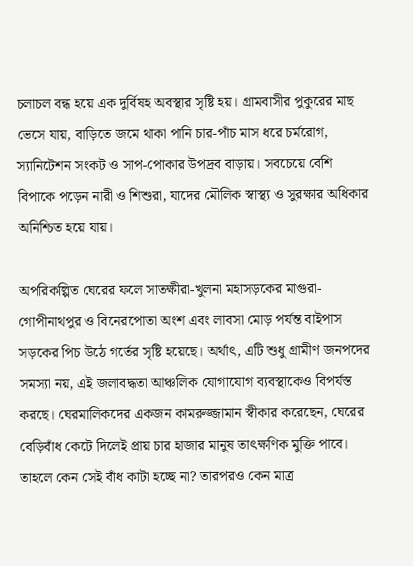চলাচল বন্ধ হয়ে এক দুর্বিষহ অবস্থার সৃষ্টি হয়। গ্রামবাসীর পুকুরের মাছ ভেসে যায়, বাড়িতে জমে থাকা পানি চার-পাঁচ মাস ধরে চর্মরোগ, স্যানিটেশন সংকট ও সাপ-পোকার উপদ্রব বাড়ায়। সবচেয়ে বেশি বিপাকে পড়েন নারী ও শিশুরা, যাদের মৌলিক স্বাস্থ্য ও সুরক্ষার অধিকার অনিশ্চিত হয়ে যায়।

অপরিকল্পিত ঘেরের ফলে সাতক্ষীরা-খুলনা মহাসড়কের মাগুরা-গোপীনাথপুর ও বিনেরপোতা অংশ এবং লাবসা মোড় পর্যন্ত বাইপাস সড়কের পিচ উঠে গর্তের সৃষ্টি হয়েছে। অর্থাৎ, এটি শুধু গ্রামীণ জনপদের সমস্যা নয়, এই জলাবদ্ধতা আঞ্চলিক যোগাযোগ ব্যবস্থাকেও বিপর্যস্ত করছে। ঘেরমালিকদের একজন কামরুজ্জামান স্বীকার করেছেন, ঘেরের বেড়িবাঁধ কেটে দিলেই প্রায় চার হাজার মানুষ তাৎক্ষণিক মুক্তি পাবে। তাহলে কেন সেই বাঁধ কাটা হচ্ছে না? তারপরও কেন মাত্র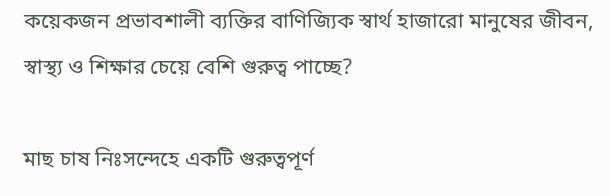কয়েকজন প্রভাবশালী ব্যক্তির বাণিজ্যিক স্বার্থ হাজারো মানুষের জীবন, স্বাস্থ্য ও শিক্ষার চেয়ে বেশি গুরুত্ব পাচ্ছে?

মাছ চাষ নিঃসন্দেহে একটি গুরুত্বপূর্ণ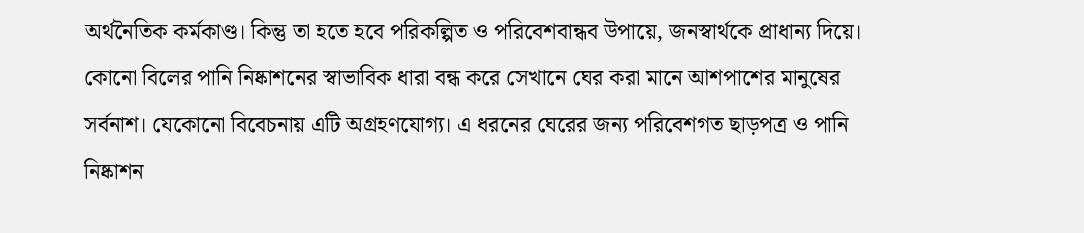অর্থনৈতিক কর্মকাণ্ড। কিন্তু তা হতে হবে পরিকল্পিত ও পরিবেশবান্ধব উপায়ে, জনস্বার্থকে প্রাধান্য দিয়ে। কোনো বিলের পানি নিষ্কাশনের স্বাভাবিক ধারা বন্ধ করে সেখানে ঘের করা মানে আশপাশের মানুষের সর্বনাশ। যেকোনো বিবেচনায় এটি অগ্রহণযোগ্য। এ ধরনের ঘেরের জন্য পরিবেশগত ছাড়পত্র ও পানি নিষ্কাশন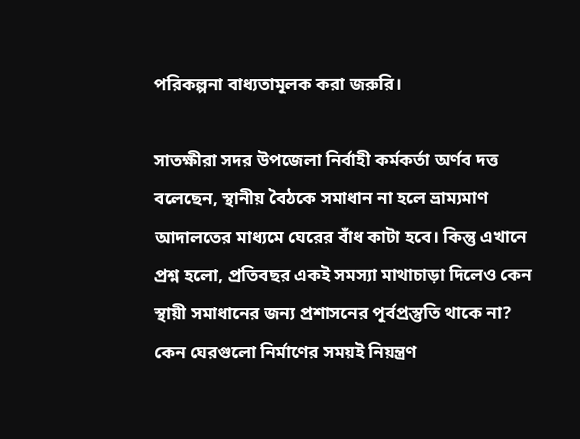পরিকল্পনা বাধ্যতামূলক করা জরুরি।

সাতক্ষীরা সদর উপজেলা নির্বাহী কর্মকর্তা অর্ণব দত্ত বলেছেন, স্থানীয় বৈঠকে সমাধান না হলে ভ্রাম্যমাণ আদালতের মাধ্যমে ঘেরের বাঁধ কাটা হবে। কিন্তু এখানে প্রশ্ন হলো, প্রতিবছর একই সমস্যা মাথাচাড়া দিলেও কেন স্থায়ী সমাধানের জন্য প্রশাসনের পূর্বপ্রস্তুতি থাকে না? কেন ঘেরগুলো নির্মাণের সময়ই নিয়ন্ত্রণ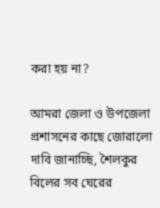করা হয় না?

আমরা জেলা ও উপজেলা প্রশাসনের কাছে জোরালো দাবি জানাচ্ছি, শৈলকুর বিলের সব ঘেরের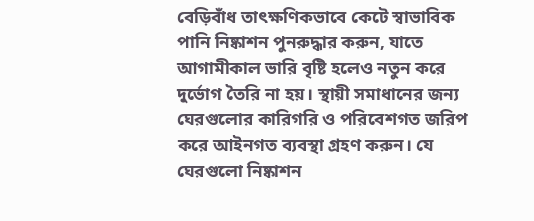বেড়িবাঁধ তাৎক্ষণিকভাবে কেটে স্বাভাবিক পানি নিষ্কাশন পুনরুদ্ধার করুন, যাতে আগামীকাল ভারি বৃষ্টি হলেও নতুন করে দুর্ভোগ তৈরি না হয়। স্থায়ী সমাধানের জন্য ঘেরগুলোর কারিগরি ও পরিবেশগত জরিপ করে আইনগত ব্যবস্থা গ্রহণ করুন। যে ঘেরগুলো নিষ্কাশন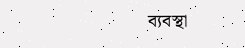ব্যবস্থা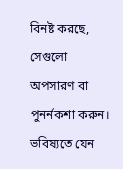বিনষ্ট করছে, সেগুলো অপসারণ বা পুনর্নকশা করুন। ভবিষ্যতে যেন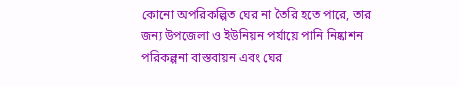কোনো অপরিকল্পিত ঘের না তৈরি হতে পারে, তার জন্য উপজেলা ও ইউনিয়ন পর্যায়ে পানি নিষ্কাশন পরিকল্পনা বাস্তবায়ন এবং ঘের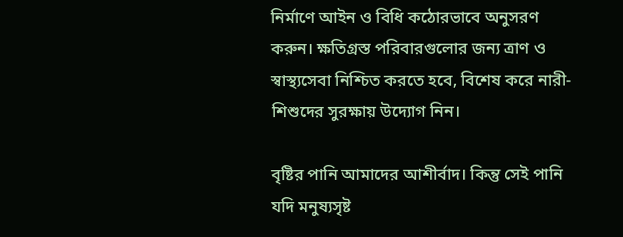নির্মাণে আইন ও বিধি কঠোরভাবে অনুসরণ করুন। ক্ষতিগ্রস্ত পরিবারগুলোর জন্য ত্রাণ ও স্বাস্থ্যসেবা নিশ্চিত করতে হবে, বিশেষ করে নারী-শিশুদের সুরক্ষায় উদ্যোগ নিন।

বৃষ্টির পানি আমাদের আশীর্বাদ। কিন্তু সেই পানি যদি মনুষ্যসৃষ্ট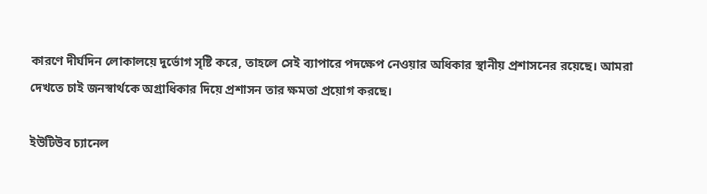কারণে দীর্ঘদিন লোকালয়ে দুর্ভোগ সৃষ্টি করে, তাহলে সেই ব্যাপারে পদক্ষেপ নেওয়ার অধিকার স্থানীয় প্রশাসনের রয়েছে। আমরা দেখতে চাই জনস্বার্থকে অগ্রাধিকার দিয়ে প্রশাসন তার ক্ষমতা প্রয়োগ করছে।

ইউটিউব চ্যানেল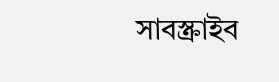সাবস্ক্রাইব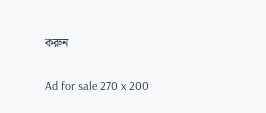করুন

Ad for sale 270 x 200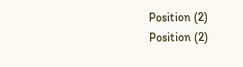Position (2)
Position (2)